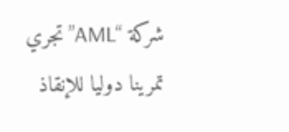شركة “AML” تجري تمرينا دوليا للإنقاذ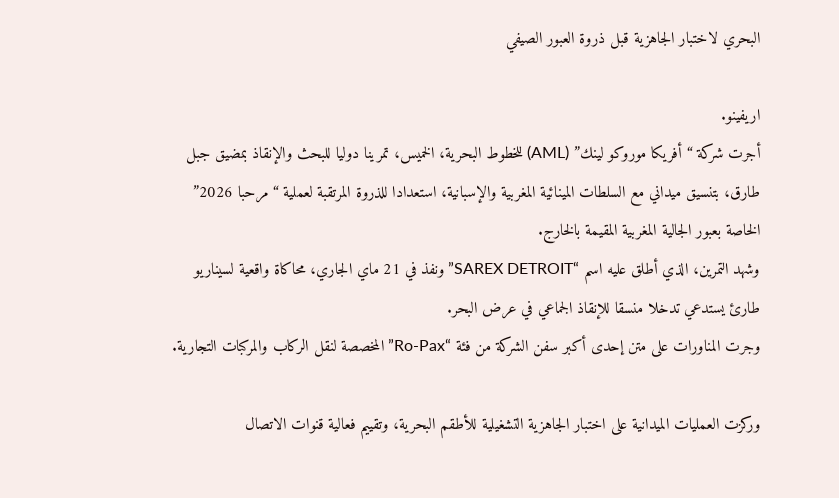البحري لاختبار الجاهزية قبل ذروة العبور الصيفي

اريفينو.
أجرت شركة “أفريكا موروكو لينك” (AML) للخطوط البحرية، الخميس، تمرينا دوليا للبحث والإنقاذ بمضيق جبل طارق، بتنسيق ميداني مع السلطات المينائية المغربية والإسبانية، استعدادا للذروة المرتقبة لعملية “مرحبا 2026” الخاصة بعبور الجالية المغربية المقيمة بالخارج.
وشهد التمرين، الذي أطلق عليه اسم “SAREX DETROIT” ونفذ في 21 ماي الجاري، محاكاة واقعية لسيناريو طارئ يستدعي تدخلا منسقا للإنقاذ الجماعي في عرض البحر.
وجرت المناورات على متن إحدى أكبر سفن الشركة من فئة “Ro-Pax” المخصصة لنقل الركاب والمركبات التجارية.

وركزت العمليات الميدانية على اختبار الجاهزية التشغيلية للأطقم البحرية، وتقييم فعالية قنوات الاتصال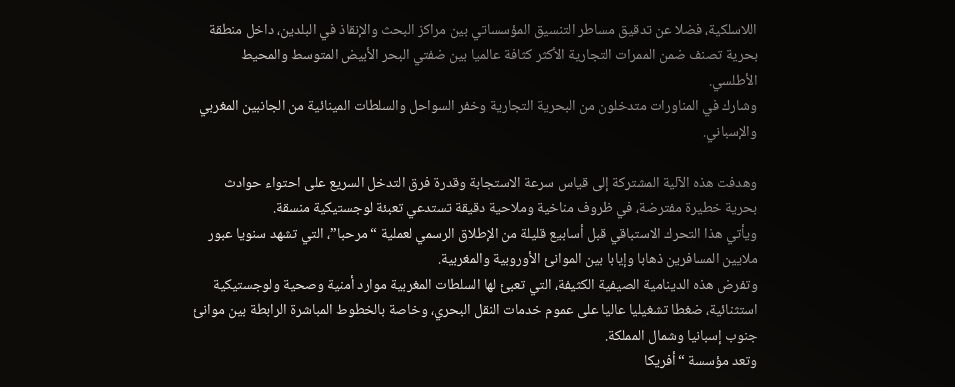اللاسلكية، فضلا عن تدقيق مساطر التنسيق المؤسساتي بين مراكز البحث والإنقاذ في البلدين، داخل منطقة بحرية تصنف ضمن الممرات التجارية الأكثر كثافة عالميا بين ضفتي البحر الأبيض المتوسط والمحيط الأطلسي.
وشارك في المناورات متدخلون من البحرية التجارية وخفر السواحل والسلطات المينائية من الجانبين المغربي والإسباني.

وهدفت هذه الآلية المشتركة إلى قياس سرعة الاستجابة وقدرة فرق التدخل السريع على احتواء حوادث بحرية خطيرة مفترضة، في ظروف مناخية وملاحية دقيقة تستدعي تعبئة لوجستيكية منسقة.
ويأتي هذا التحرك الاستباقي قبل أسابيع قليلة من الإطلاق الرسمي لعملية “مرحبا”، التي تشهد سنويا عبور ملايين المسافرين ذهابا وإيابا بين الموانئ الأوروبية والمغربية.
وتفرض هذه الدينامية الصيفية الكثيفة، التي تعبئ لها السلطات المغربية موارد أمنية وصحية ولوجستيكية استثنائية، ضغطا تشغيليا عاليا على عموم خدمات النقل البحري، وخاصة بالخطوط المباشرة الرابطة بين موانئ جنوب إسبانيا وشمال المملكة.
وتعد مؤسسة “أفريكا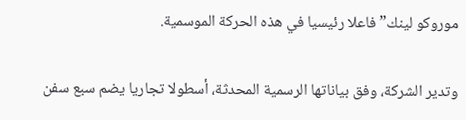موروكو لينك” فاعلا رئيسيا في هذه الحركة الموسمية.

وتدير الشركة، وفق بياناتها الرسمية المحدثة، أسطولا تجاريا يضم سبع سفن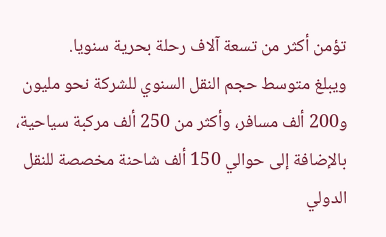تؤمن أكثر من تسعة آلاف رحلة بحرية سنويا.
ويبلغ متوسط حجم النقل السنوي للشركة نحو مليون و200 ألف مسافر، وأكثر من 250 ألف مركبة سياحية، بالإضافة إلى حوالي 150 ألف شاحنة مخصصة للنقل الدولي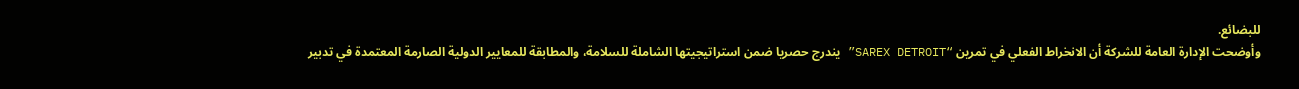للبضائع.
وأوضحت الإدارة العامة للشركة أن الانخراط الفعلي في تمرين “SAREX DETROIT” يندرج حصريا ضمن استراتيجيتها الشاملة للسلامة، والمطابقة للمعايير الدولية الصارمة المعتمدة في تدبير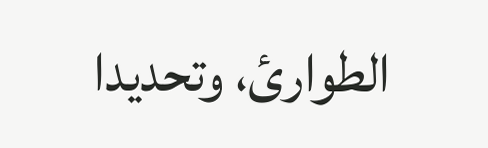الطوارئ، وتحديدا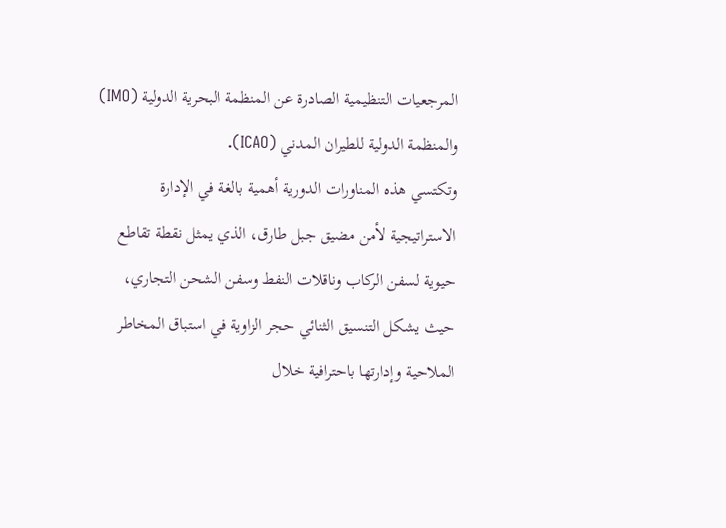المرجعيات التنظيمية الصادرة عن المنظمة البحرية الدولية (IMO) والمنظمة الدولية للطيران المدني (ICAO).
وتكتسي هذه المناورات الدورية أهمية بالغة في الإدارة الاستراتيجية لأمن مضيق جبل طارق، الذي يمثل نقطة تقاطع حيوية لسفن الركاب وناقلات النفط وسفن الشحن التجاري، حيث يشكل التنسيق الثنائي حجر الزاوية في استباق المخاطر الملاحية وإدارتها باحترافية خلال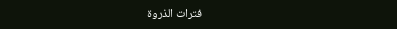فترات الذروة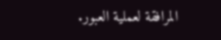المرافقة لعملية العبور.